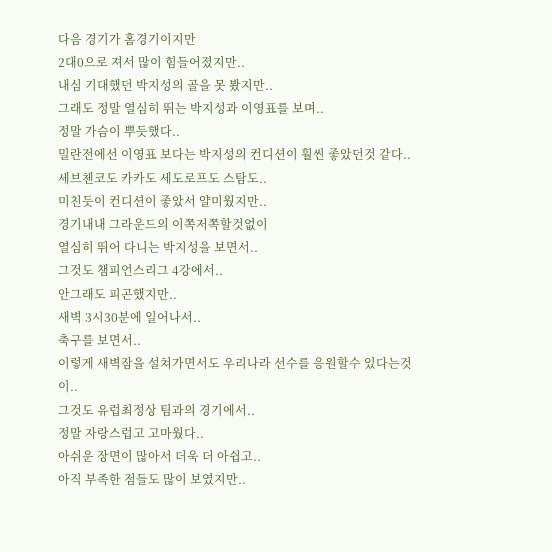다음 경기가 홈경기이지만
2대0으로 져서 많이 힘들어졌지만..
내심 기대했던 박지성의 골을 못 봤지만..
그래도 정말 열심히 뛰는 박지성과 이영표를 보며..
정말 가슴이 뿌듯했다..
밀란전에선 이영표 보다는 박지성의 컨디션이 훨씬 좋았던것 같다..
세브첸코도 카카도 세도로프도 스탐도..
미친듯이 컨디션이 좋았서 얄미웠지만..
경기내내 그라운드의 이쪽저쪽할것없이
열심히 뛰어 다니는 박지성을 보면서..
그것도 챔피언스리그 4강에서..
안그래도 피곤했지만..
새벽 3시30분에 일어나서..
축구를 보면서..
이렇게 새벽잠을 설쳐가면서도 우리나라 선수를 응원할수 있다는것이..
그것도 유럽최정상 팀과의 경기에서..
정말 자랑스럽고 고마웠다..
아쉬운 장면이 많아서 더욱 더 아쉽고..
아직 부족한 점들도 많이 보였지만..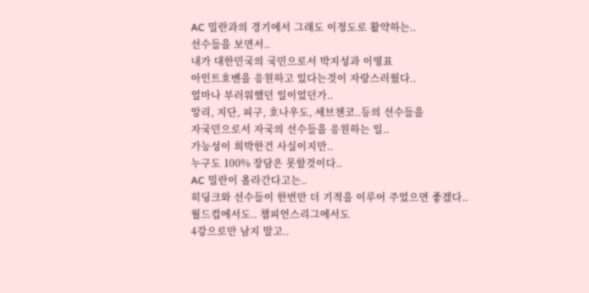AC 밀란과의 경기에서 그래도 이정도로 활약하는..
선수들을 보면서..
내가 대한민국의 국민으로서 박지성과 이영표
아인트호벤을 응원하고 있다는것이 자랑스러웠다..
얼마나 부러워했던 일이었던가..
앙리, 지단, 피구, 호나우도, 세브첸코..등의 선수들을
자국민으로서 자국의 선수들을 응원하는 일..
가능성이 희박한건 사실이지만..
누구도 100% 장담은 못할것이다..
AC 밀란이 올라간다고는..
히딩크와 선수들이 한번만 더 기적을 이루어 주었으면 좋겠다..
월드컵에서도.. 챔피언스리그에서도
4강으로만 남지 말고..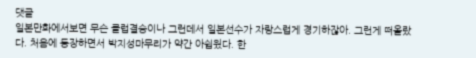댓글
일본만화에서보면 무슨 클럽결승이나 그런데서 일본선수가 자랑스럽게 경기하잖아. 그런게 떠올랐다. 처음에 등장하면서 박지성마무리가 약간 아쉽웠다. 한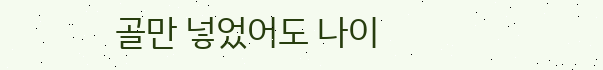골만 넣었어도 나이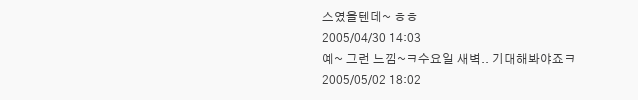스였을텐데~ ㅎㅎ
2005/04/30 14:03
예~ 그런 느낌~ㅋ수요일 새벽.. 기대해봐야죠ㅋ
2005/05/02 18:02